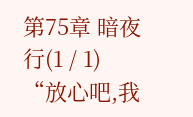第75章 暗夜行(1 / 1)
“放心吧,我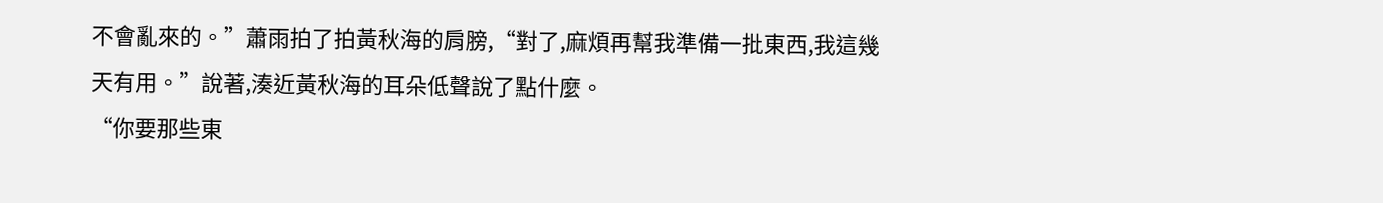不會亂來的。”蕭雨拍了拍黃秋海的肩膀,“對了,麻煩再幫我準備一批東西,我這幾天有用。”說著,湊近黃秋海的耳朵低聲說了點什麼。
“你要那些東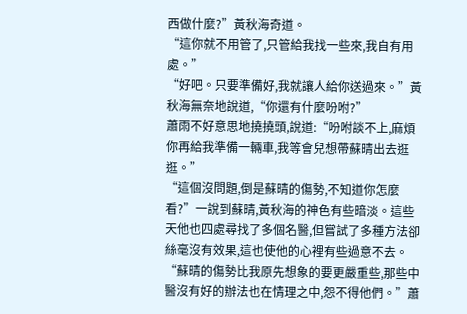西做什麼?”黃秋海奇道。
“這你就不用管了,只管給我找一些來,我自有用處。”
“好吧。只要準備好,我就讓人給你送過來。”黃秋海無奈地說道,“你還有什麼吩咐?”
蕭雨不好意思地撓撓頭,說道:“吩咐談不上,麻煩你再給我準備一輛車,我等會兒想帶蘇晴出去逛逛。”
“這個沒問題,倒是蘇晴的傷勢,不知道你怎麼看?”一說到蘇晴,黃秋海的神色有些暗淡。這些天他也四處尋找了多個名醫,但嘗試了多種方法卻絲毫沒有效果,這也使他的心裡有些過意不去。
“蘇晴的傷勢比我原先想象的要更嚴重些,那些中醫沒有好的辦法也在情理之中,怨不得他們。”蕭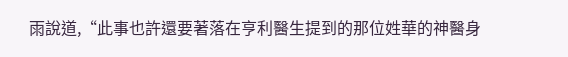雨說道,“此事也許還要著落在亨利醫生提到的那位姓華的神醫身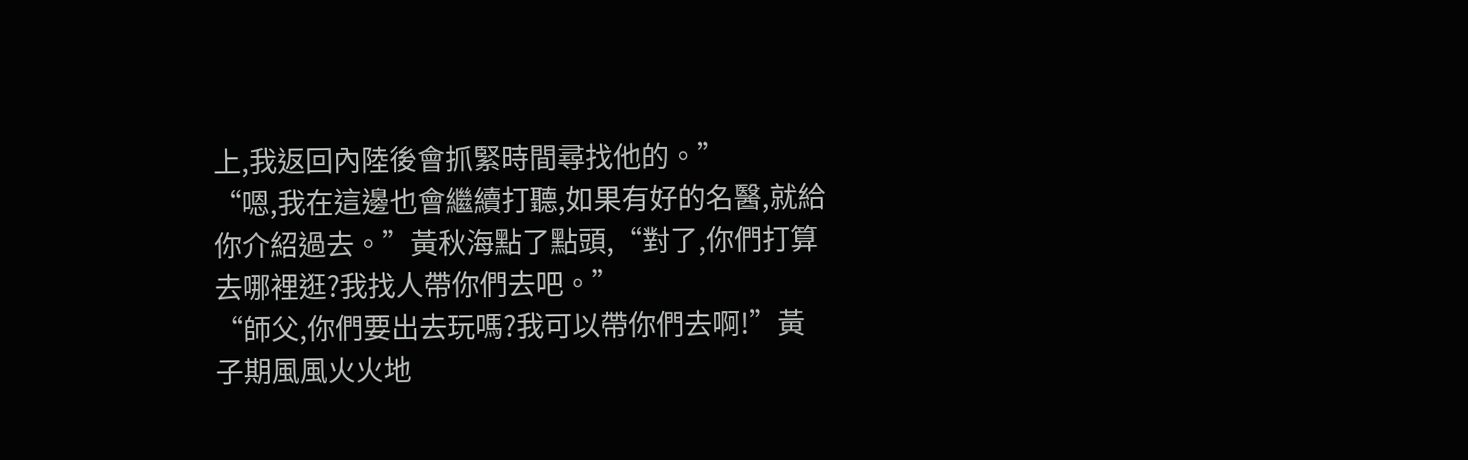上,我返回內陸後會抓緊時間尋找他的。”
“嗯,我在這邊也會繼續打聽,如果有好的名醫,就給你介紹過去。”黃秋海點了點頭,“對了,你們打算去哪裡逛?我找人帶你們去吧。”
“師父,你們要出去玩嗎?我可以帶你們去啊!”黃子期風風火火地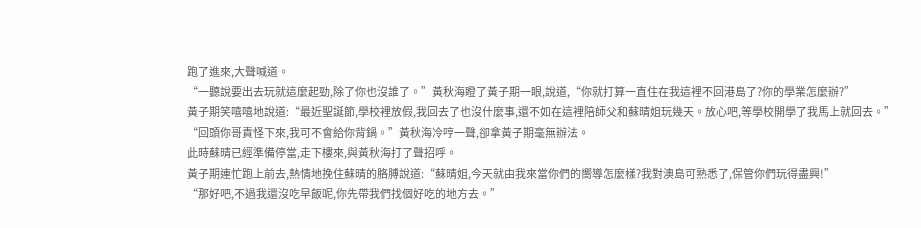跑了進來,大聲喊道。
“一聽說要出去玩就這麼起勁,除了你也沒誰了。”黃秋海瞪了黃子期一眼,說道,“你就打算一直住在我這裡不回港島了?你的學業怎麼辦?”
黃子期笑嘻嘻地說道:“最近聖誕節,學校裡放假,我回去了也沒什麼事,還不如在這裡陪師父和蘇晴姐玩幾天。放心吧,等學校開學了我馬上就回去。”
“回頭你哥責怪下來,我可不會給你背鍋。”黃秋海冷哼一聲,卻拿黃子期毫無辦法。
此時蘇晴已經準備停當,走下樓來,與黃秋海打了聲招呼。
黃子期連忙跑上前去,熱情地挽住蘇晴的胳膊說道:“蘇晴姐,今天就由我來當你們的嚮導怎麼樣?我對澳島可熟悉了,保管你們玩得盡興!”
“那好吧,不過我還沒吃早飯呢,你先帶我們找個好吃的地方去。”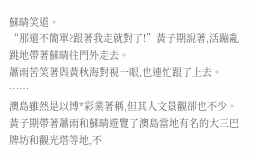蘇晴笑道。
“那還不簡單?跟著我走就對了!”黃子期說著,活蹦亂跳地帶著蘇晴往門外走去。
蕭雨苦笑著與黃秋海對視一眼,也連忙跟了上去。
……
澳島雖然是以博*彩業著稱,但其人文景觀卻也不少。黃子期帶著蕭雨和蘇晴遊覽了澳島當地有名的大三巴牌坊和觀光塔等地,不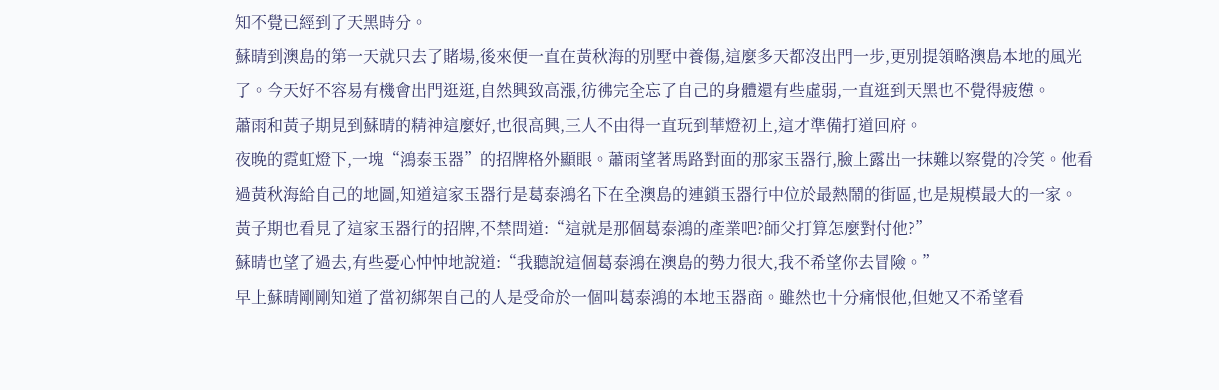知不覺已經到了天黑時分。
蘇晴到澳島的第一天就只去了賭場,後來便一直在黃秋海的別墅中養傷,這麼多天都沒出門一步,更別提領略澳島本地的風光了。今天好不容易有機會出門逛逛,自然興致高漲,彷彿完全忘了自己的身體還有些虛弱,一直逛到天黑也不覺得疲憊。
蕭雨和黃子期見到蘇晴的精神這麼好,也很高興,三人不由得一直玩到華燈初上,這才準備打道回府。
夜晚的霓虹燈下,一塊“鴻泰玉器”的招牌格外顯眼。蕭雨望著馬路對面的那家玉器行,臉上露出一抹難以察覺的冷笑。他看過黃秋海給自己的地圖,知道這家玉器行是葛泰鴻名下在全澳島的連鎖玉器行中位於最熱鬧的街區,也是規模最大的一家。
黃子期也看見了這家玉器行的招牌,不禁問道:“這就是那個葛泰鴻的產業吧?師父打算怎麼對付他?”
蘇晴也望了過去,有些憂心忡忡地說道:“我聽說這個葛泰鴻在澳島的勢力很大,我不希望你去冒險。”
早上蘇晴剛剛知道了當初綁架自己的人是受命於一個叫葛泰鴻的本地玉器商。雖然也十分痛恨他,但她又不希望看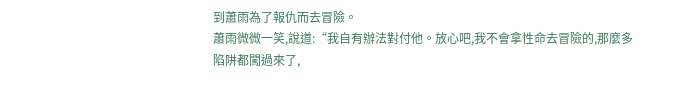到蕭雨為了報仇而去冒險。
蕭雨微微一笑,說道:“我自有辦法對付他。放心吧,我不會拿性命去冒險的,那麼多陷阱都闖過來了,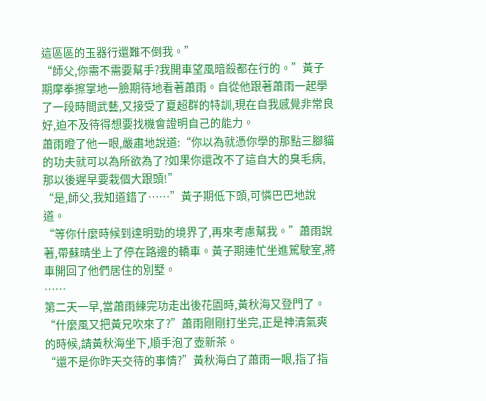這區區的玉器行還難不倒我。”
“師父,你需不需要幫手?我開車望風暗殺都在行的。”黃子期摩拳擦掌地一臉期待地看著蕭雨。自從他跟著蕭雨一起學了一段時間武藝,又接受了夏超群的特訓,現在自我感覺非常良好,迫不及待得想要找機會證明自己的能力。
蕭雨瞪了他一眼,嚴肅地說道:“你以為就憑你學的那點三腳貓的功夫就可以為所欲為了?如果你還改不了這自大的臭毛病,那以後遲早要栽個大跟頭!”
“是,師父,我知道錯了……”黃子期低下頭,可憐巴巴地說道。
“等你什麼時候到達明勁的境界了,再來考慮幫我。”蕭雨說著,帶蘇晴坐上了停在路邊的轎車。黃子期連忙坐進駕駛室,將車開回了他們居住的別墅。
……
第二天一早,當蕭雨練完功走出後花園時,黃秋海又登門了。
“什麼風又把黃兄吹來了?”蕭雨剛剛打坐完,正是神清氣爽的時候,請黃秋海坐下,順手泡了壺新茶。
“還不是你昨天交待的事情?”黃秋海白了蕭雨一眼,指了指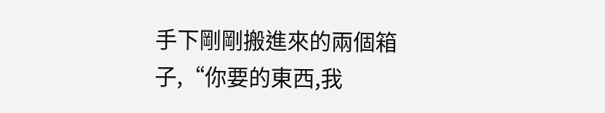手下剛剛搬進來的兩個箱子,“你要的東西,我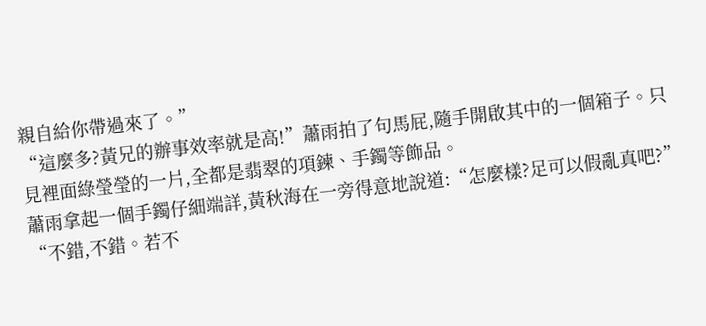親自給你帶過來了。”
“這麼多?黃兄的辦事效率就是高!”蕭雨拍了句馬屁,隨手開啟其中的一個箱子。只見裡面綠瑩瑩的一片,全都是翡翠的項鍊、手鐲等飾品。
蕭雨拿起一個手鐲仔細端詳,黃秋海在一旁得意地說道:“怎麼樣?足可以假亂真吧?”
“不錯,不錯。若不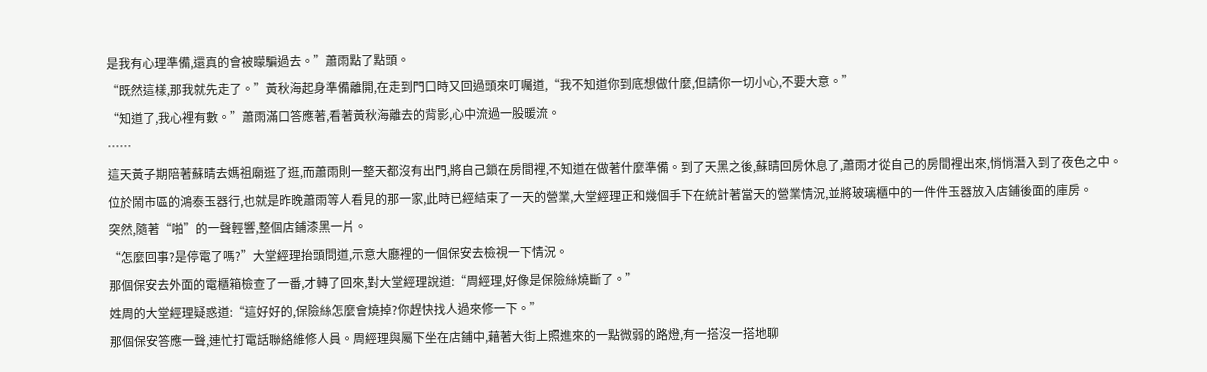是我有心理準備,還真的會被矇騙過去。”蕭雨點了點頭。
“既然這樣,那我就先走了。”黃秋海起身準備離開,在走到門口時又回過頭來叮囑道,“我不知道你到底想做什麼,但請你一切小心,不要大意。”
“知道了,我心裡有數。”蕭雨滿口答應著,看著黃秋海離去的背影,心中流過一股暖流。
……
這天黃子期陪著蘇晴去媽祖廟逛了逛,而蕭雨則一整天都沒有出門,將自己鎖在房間裡,不知道在做著什麼準備。到了天黑之後,蘇晴回房休息了,蕭雨才從自己的房間裡出來,悄悄潛入到了夜色之中。
位於鬧市區的鴻泰玉器行,也就是昨晚蕭雨等人看見的那一家,此時已經結束了一天的營業,大堂經理正和幾個手下在統計著當天的營業情況,並將玻璃櫃中的一件件玉器放入店鋪後面的庫房。
突然,隨著“啪”的一聲輕響,整個店鋪漆黑一片。
“怎麼回事?是停電了嗎?”大堂經理抬頭問道,示意大廳裡的一個保安去檢視一下情況。
那個保安去外面的電櫃箱檢查了一番,才轉了回來,對大堂經理說道:“周經理,好像是保險絲燒斷了。”
姓周的大堂經理疑惑道:“這好好的,保險絲怎麼會燒掉?你趕快找人過來修一下。”
那個保安答應一聲,連忙打電話聯絡維修人員。周經理與屬下坐在店鋪中,藉著大街上照進來的一點微弱的路燈,有一搭沒一搭地聊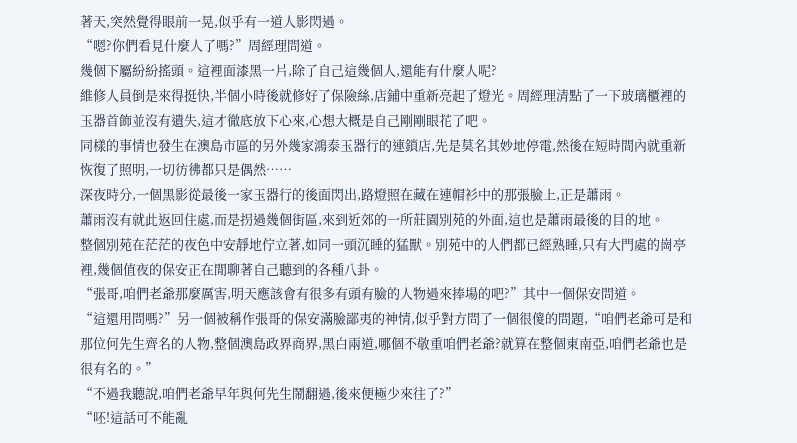著天,突然覺得眼前一晃,似乎有一道人影閃過。
“嗯?你們看見什麼人了嗎?”周經理問道。
幾個下屬紛紛搖頭。這裡面漆黑一片,除了自己這幾個人,還能有什麼人呢?
維修人員倒是來得挺快,半個小時後就修好了保險絲,店鋪中重新亮起了燈光。周經理清點了一下玻璃櫃裡的玉器首飾並沒有遺失,這才徹底放下心來,心想大概是自己剛剛眼花了吧。
同樣的事情也發生在澳島市區的另外幾家鴻泰玉器行的連鎖店,先是莫名其妙地停電,然後在短時間內就重新恢復了照明,一切彷彿都只是偶然……
深夜時分,一個黑影從最後一家玉器行的後面閃出,路燈照在藏在連帽衫中的那張臉上,正是蕭雨。
蕭雨沒有就此返回住處,而是拐過幾個街區,來到近郊的一所莊園別苑的外面,這也是蕭雨最後的目的地。
整個別苑在茫茫的夜色中安靜地佇立著,如同一頭沉睡的猛獸。別苑中的人們都已經熟睡,只有大門處的崗亭裡,幾個值夜的保安正在閒聊著自己聽到的各種八卦。
“張哥,咱們老爺那麼厲害,明天應該會有很多有頭有臉的人物過來捧場的吧?”其中一個保安問道。
“這還用問嗎?”另一個被稱作張哥的保安滿臉鄙夷的神情,似乎對方問了一個很傻的問題,“咱們老爺可是和那位何先生齊名的人物,整個澳島政界商界,黑白兩道,哪個不敬重咱們老爺?就算在整個東南亞,咱們老爺也是很有名的。”
“不過我聽說,咱們老爺早年與何先生鬧翻過,後來便極少來往了?”
“呸!這話可不能亂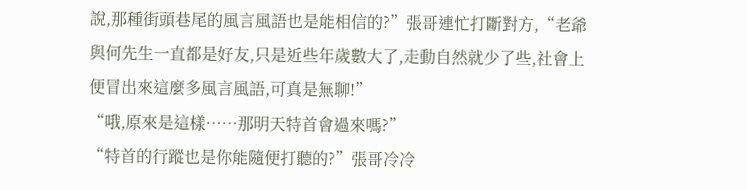說,那種街頭巷尾的風言風語也是能相信的?”張哥連忙打斷對方,“老爺與何先生一直都是好友,只是近些年歲數大了,走動自然就少了些,社會上便冒出來這麼多風言風語,可真是無聊!”
“哦,原來是這樣……那明天特首會過來嗎?”
“特首的行蹤也是你能隨便打聽的?”張哥冷冷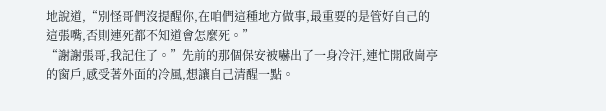地說道,“別怪哥們沒提醒你,在咱們這種地方做事,最重要的是管好自己的這張嘴,否則連死都不知道會怎麼死。”
“謝謝張哥,我記住了。”先前的那個保安被嚇出了一身冷汗,連忙開啟崗亭的窗戶,感受著外面的冷風,想讓自己清醒一點。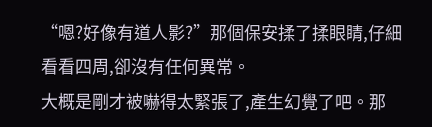“嗯?好像有道人影?”那個保安揉了揉眼睛,仔細看看四周,卻沒有任何異常。
大概是剛才被嚇得太緊張了,產生幻覺了吧。那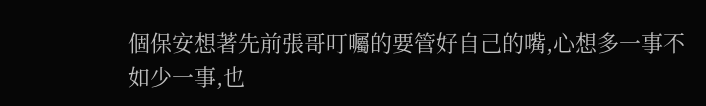個保安想著先前張哥叮囑的要管好自己的嘴,心想多一事不如少一事,也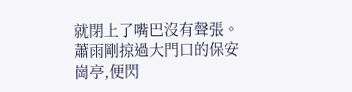就閉上了嘴巴沒有聲張。
蕭雨剛掠過大門口的保安崗亭,便閃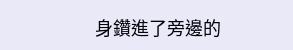身鑽進了旁邊的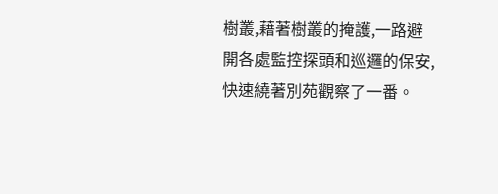樹叢,藉著樹叢的掩護,一路避開各處監控探頭和巡邏的保安,快速繞著別苑觀察了一番。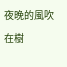夜晚的風吹在樹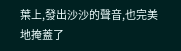葉上,發出沙沙的聲音,也完美地掩蓋了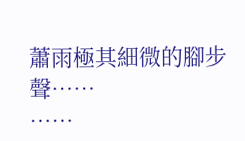蕭雨極其細微的腳步聲……
……